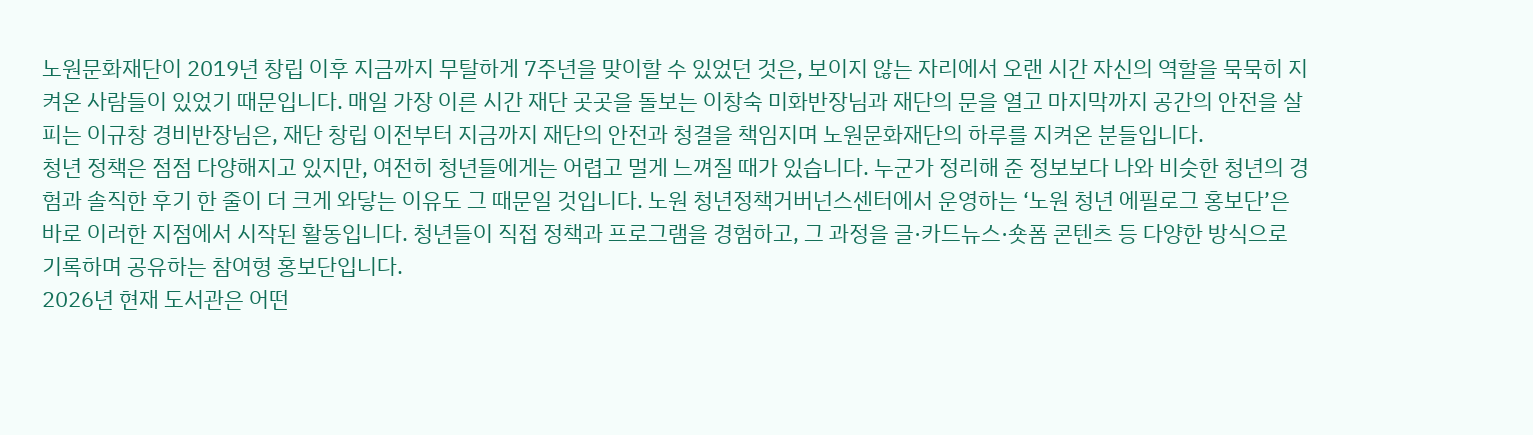노원문화재단이 2019년 창립 이후 지금까지 무탈하게 7주년을 맞이할 수 있었던 것은, 보이지 않는 자리에서 오랜 시간 자신의 역할을 묵묵히 지켜온 사람들이 있었기 때문입니다. 매일 가장 이른 시간 재단 곳곳을 돌보는 이창숙 미화반장님과 재단의 문을 열고 마지막까지 공간의 안전을 살피는 이규창 경비반장님은, 재단 창립 이전부터 지금까지 재단의 안전과 청결을 책임지며 노원문화재단의 하루를 지켜온 분들입니다.
청년 정책은 점점 다양해지고 있지만, 여전히 청년들에게는 어렵고 멀게 느껴질 때가 있습니다. 누군가 정리해 준 정보보다 나와 비슷한 청년의 경험과 솔직한 후기 한 줄이 더 크게 와닿는 이유도 그 때문일 것입니다. 노원 청년정책거버넌스센터에서 운영하는 ‘노원 청년 에필로그 홍보단’은 바로 이러한 지점에서 시작된 활동입니다. 청년들이 직접 정책과 프로그램을 경험하고, 그 과정을 글·카드뉴스·숏폼 콘텐츠 등 다양한 방식으로 기록하며 공유하는 참여형 홍보단입니다.
2026년 현재 도서관은 어떤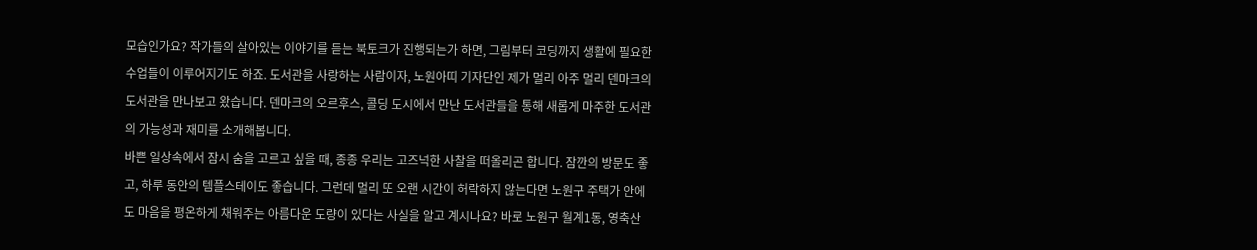모습인가요? 작가들의 살아있는 이야기를 듣는 북토크가 진행되는가 하면, 그림부터 코딩까지 생활에 필요한 수업들이 이루어지기도 하죠. 도서관을 사랑하는 사람이자, 노원아띠 기자단인 제가 멀리 아주 멀리 덴마크의 도서관을 만나보고 왔습니다. 덴마크의 오르후스, 콜딩 도시에서 만난 도서관들을 통해 새롭게 마주한 도서관의 가능성과 재미를 소개해봅니다.
바쁜 일상속에서 잠시 숨을 고르고 싶을 때, 종종 우리는 고즈넉한 사찰을 떠올리곤 합니다. 잠깐의 방문도 좋고, 하루 동안의 템플스테이도 좋습니다. 그런데 멀리 또 오랜 시간이 허락하지 않는다면 노원구 주택가 안에도 마음을 평온하게 채워주는 아름다운 도량이 있다는 사실을 알고 계시나요? 바로 노원구 월계1동, 영축산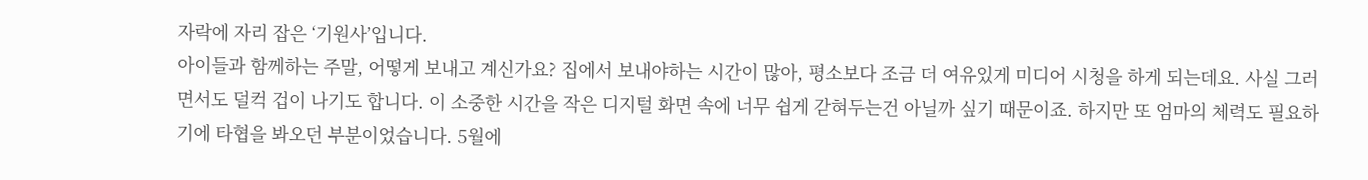자락에 자리 잡은 ‘기원사’입니다.
아이들과 함께하는 주말, 어떻게 보내고 계신가요? 집에서 보내야하는 시간이 많아, 평소보다 조금 더 여유있게 미디어 시청을 하게 되는데요. 사실 그러면서도 덜컥 겁이 나기도 합니다. 이 소중한 시간을 작은 디지털 화면 속에 너무 쉽게 갇혀두는건 아닐까 싶기 때문이죠. 하지만 또 엄마의 체력도 필요하기에 타협을 봐오던 부분이었습니다. 5월에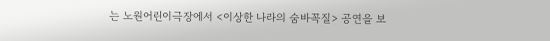는 노원어린이극장에서 <이상한 나라의 숨바꼭질> 공연을 보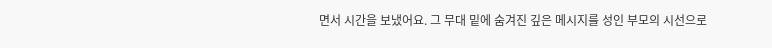면서 시간을 보냈어요. 그 무대 밑에 숨겨진 깊은 메시지를 성인 부모의 시선으로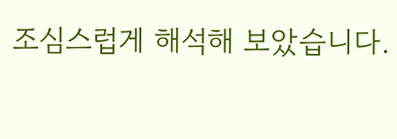조심스럽게 해석해 보았습니다.